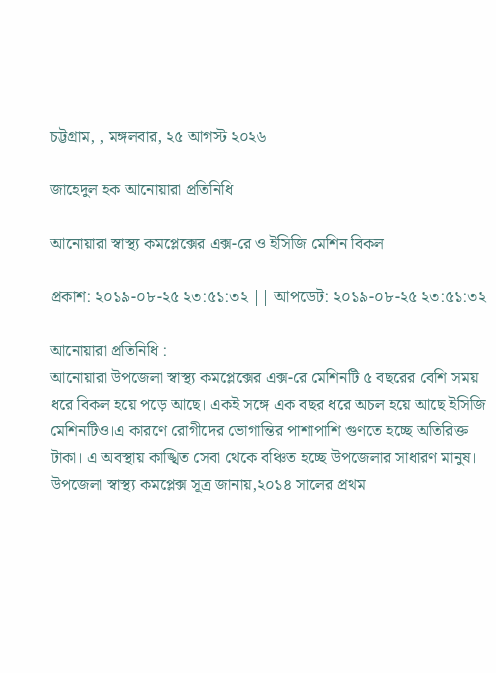চট্টগ্রাম, , মঙ্গলবার, ২৫ আগস্ট ২০২৬

জাহেদুল হক আনোয়ারা প্রতিনিধি

আনোয়ারা স্বাস্থ্য কমপ্লেক্সের এক্স-রে ও ইসিজি মেশিন বিকল

প্রকাশ: ২০১৯-০৮-২৫ ২৩:৫১:৩২ || আপডেট: ২০১৯-০৮-২৫ ২৩:৫১:৩২

আনোয়ারা প্রতিনিধি :
আনোয়ারা উপজেলা স্বাস্থ্য কমপ্লেক্সের এক্স-রে মেশিনটি ৫ বছরের বেশি সময় ধরে বিকল হয়ে পড়ে আছে। একই সঙ্গে এক বছর ধরে অচল হয়ে আছে ইসিজি মেশিনটিও।এ কারণে রোগীদের ভোগান্তির পাশাপাশি গুণতে হচ্ছে অতিরিক্ত টাকা। এ অবস্থায় কাঙ্খিত সেবা থেকে বঞ্চিত হচ্ছে উপজেলার সাধারণ মানুষ।
উপজেলা স্বাস্থ্য কমপ্লেক্স সূত্র জানায়,২০১৪ সালের প্রথম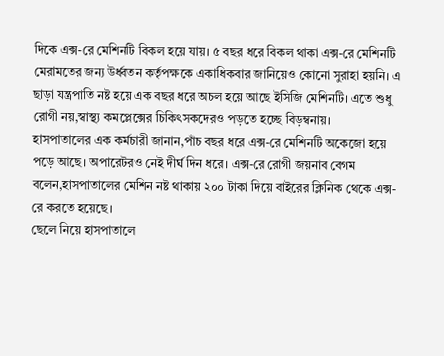দিকে এক্স-রে মেশিনটি বিকল হয়ে যায়। ৫ বছর ধরে বিকল থাকা এক্স-রে মেশিনটি মেরামতের জন্য উর্ধ্বতন কর্তৃপক্ষকে একাধিকবার জানিয়েও কোনো সুরাহা হয়নি। এ ছাড়া যন্ত্রপাতি নষ্ট হয়ে এক বছর ধরে অচল হয়ে আছে ইসিজি মেশিনটি। এতে শুধু রোগী নয়,স্বাস্থ্য কমপ্লেক্সের চিকিৎসকদেরও পড়তে হচ্ছে বিড়ম্বনায়।
হাসপাতালের এক কর্মচারী জানান,পাঁচ বছর ধরে এক্স-রে মেশিনটি অকেজো হয়ে পড়ে আছে। অপারেটরও নেই দীর্ঘ দিন ধরে। এক্স-রে রোগী জয়নাব বেগম বলেন,হাসপাতালের মেশিন নষ্ট থাকায় ২০০ টাকা দিয়ে বাইরের ক্লিনিক থেকে এক্স-রে করতে হয়েছে।
ছেলে নিয়ে হাসপাতালে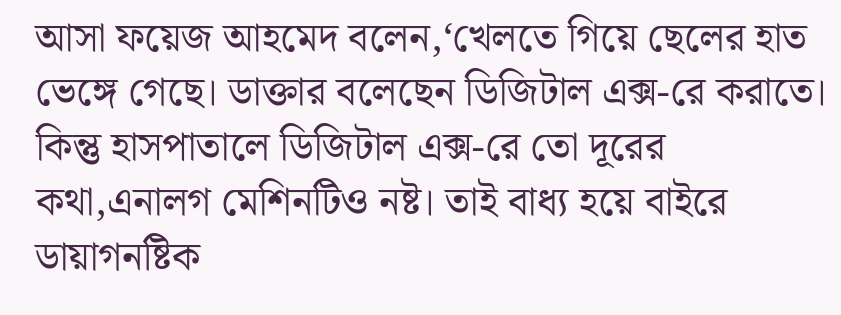আসা ফয়েজ আহমেদ বলেন,‘খেলতে গিয়ে ছেলের হাত ভেঙ্গে গেছে। ডাক্তার বলেছেন ডিজিটাল এক্স-রে করাতে। কিন্তু হাসপাতালে ডিজিটাল এক্স-রে তো দূরের কথা,এনালগ মেশিনটিও নষ্ট। তাই বাধ্য হয়ে বাইরে ডায়াগনষ্টিক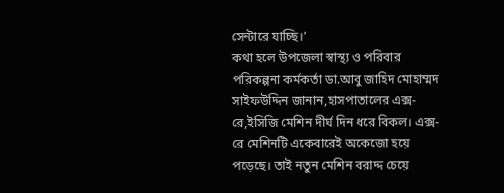সেন্টারে যাচ্ছি।’
কথা হলে উপজেলা স্বাস্থ্য ও পরিবার পরিকল্পনা কর্মকর্তা ডা.আবু জাহিদ মোহাম্মদ সাইফউদ্দিন জানান,হাসপাতালের এক্স-রে,ইসিজি মেশিন দীর্ঘ দিন ধরে বিকল। এক্স-রে মেশিনটি একেবারেই অকেজো হয়ে পড়েছে। তাই নতুন মেশিন বরাদ্দ চেয়ে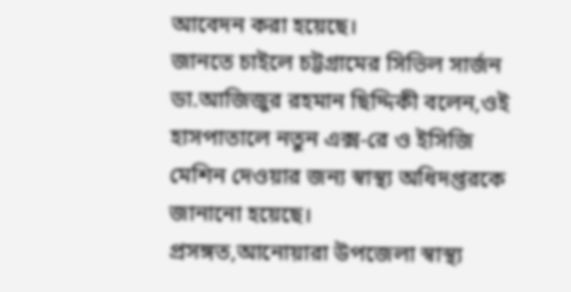আবেদন করা হয়েছে।
জানতে চাইলে চট্টগ্রামের সিভিল সার্জন ডা.আজিজুর রহমান ছিদ্দিকী বলেন,ওই হাসপাতালে নতুন এক্স-রে ও ইসিজি মেশিন দেওয়ার জন্য স্বাস্থ্য অধিদপ্তরকে জানানো হয়েছে।
প্রসঙ্গত,আনোয়ারা উপজেলা স্বাস্থ্য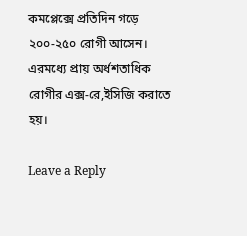কমপ্লেক্সে প্রতিদিন গড়ে ২০০-২৫০ রোগী আসেন। এরমধ্যে প্রায় অর্ধশতাধিক রোগীর এক্স-রে,ইসিজি করাতে হয়।

Leave a Reply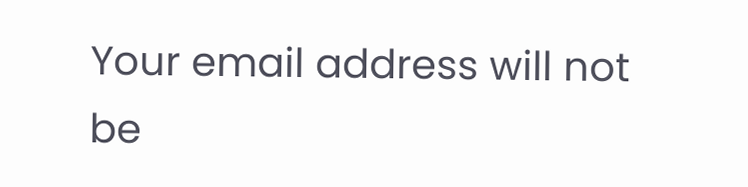Your email address will not be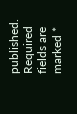published. Required fields are marked *